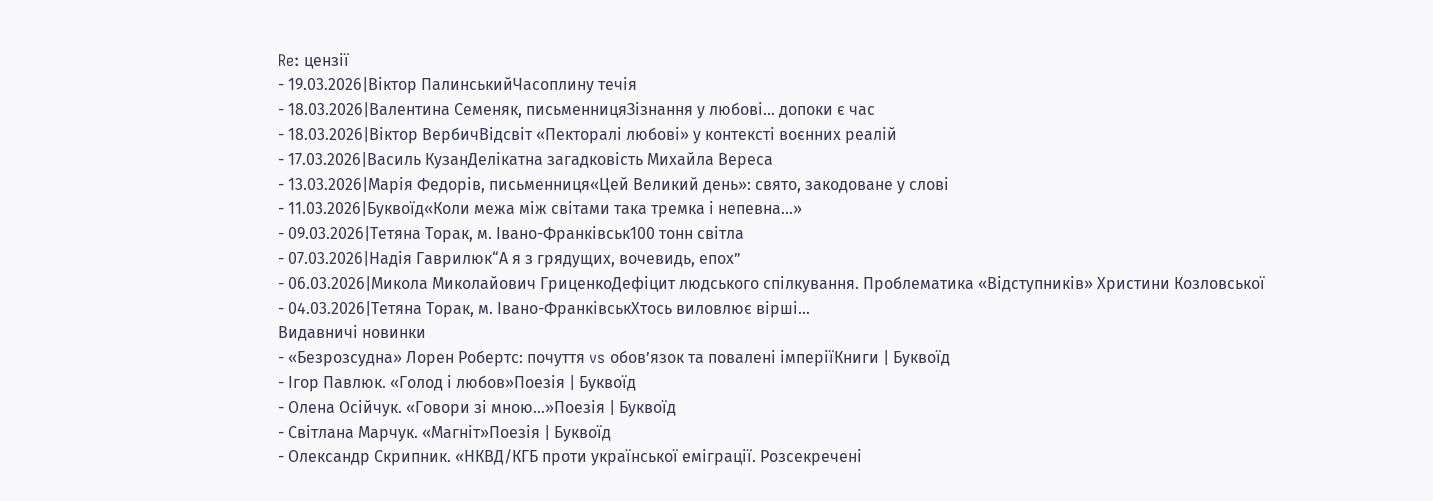Re: цензії
- 19.03.2026|Віктор ПалинськийЧасоплину течія
- 18.03.2026|Валентина Семеняк, письменницяЗізнання у любові… допоки є час
- 18.03.2026|Віктор ВербичВідсвіт «Пекторалі любові» у контексті воєнних реалій
- 17.03.2026|Василь КузанДелікатна загадковість Михайла Вереса
- 13.03.2026|Марія Федорів, письменниця«Цей Великий день»: свято, закодоване у слові
- 11.03.2026|Буквоїд«Коли межа між світами така тремка і непевна...»
- 09.03.2026|Тетяна Торак, м. Івано-Франківськ100 тонн світла
- 07.03.2026|Надія Гаврилюк“А я з грядущих, вочевидь, епох”
- 06.03.2026|Микола Миколайович ГриценкоДефіцит людського спілкування. Проблематика «Відступників» Христини Козловської
- 04.03.2026|Тетяна Торак, м. Івано-ФранківськХтось виловлює вірші...
Видавничі новинки
- «Безрозсудна» Лорен Робертс: почуття vs обов’язок та повалені імперіїКниги | Буквоїд
- Ігор Павлюк. «Голод і любов»Поезія | Буквоїд
- Олена Осійчук. «Говори зі мною…»Поезія | Буквоїд
- Світлана Марчук. «Магніт»Поезія | Буквоїд
- Олександр Скрипник. «НКВД/КГБ проти української еміграції. Розсекречені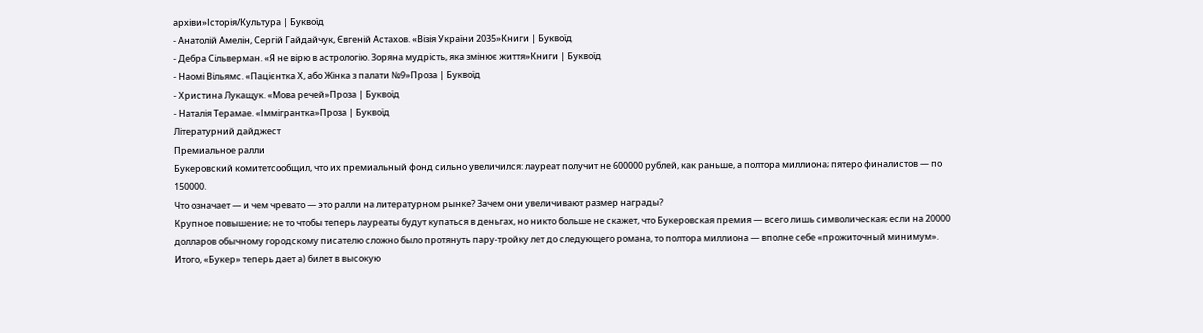архіви»Історія/Культура | Буквоїд
- Анатолій Амелін, Сергій Гайдайчук, Євгеній Астахов. «Візія України 2035»Книги | Буквоїд
- Дебра Сільверман. «Я не вірю в астрологію. Зоряна мудрість, яка змінює життя»Книги | Буквоїд
- Наомі Вільямс. «Пацієнтка Х, або Жінка з палати №9»Проза | Буквоїд
- Христина Лукащук. «Мова речей»Проза | Буквоїд
- Наталія Терамае. «Іммігрантка»Проза | Буквоїд
Літературний дайджест
Премиальное ралли
Букеровский комитетсообщил, что их премиальный фонд сильно увеличился: лауреат получит не 600000 рублей, как раньше, а полтора миллиона; пятеро финалистов — по 150000.
Что означает — и чем чревато — это ралли на литературном рынке? Зачем они увеличивают размер награды?
Крупное повышение; не то чтобы теперь лауреаты будут купаться в деньгах, но никто больше не скажет, что Букеровская премия — всего лишь символическая; если на 20000 долларов обычному городскому писателю сложно было протянуть пару-тройку лет до следующего романа, то полтора миллиона — вполне себе «прожиточный минимум». Итого, «Букер» теперь дает а) билет в высокую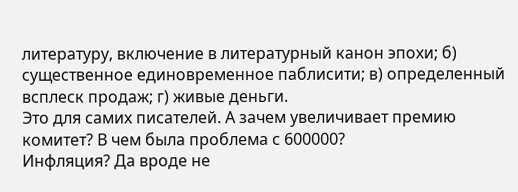литературу, включение в литературный канон эпохи; б) существенное единовременное паблисити; в) определенный всплеск продаж; г) живые деньги.
Это для самих писателей. А зачем увеличивает премию комитет? В чем была проблема с 600000?
Инфляция? Да вроде не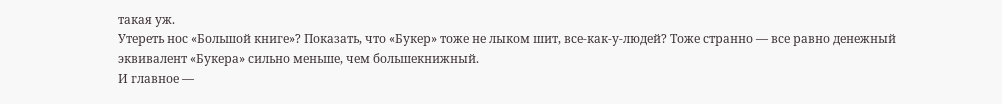такая уж.
Утереть нос «Большой книге»? Показать, что «Букер» тоже не лыком шит, все-как-у-людей? Тоже странно — все равно денежный эквивалент «Букера» сильно меньше, чем большекнижный.
И главное —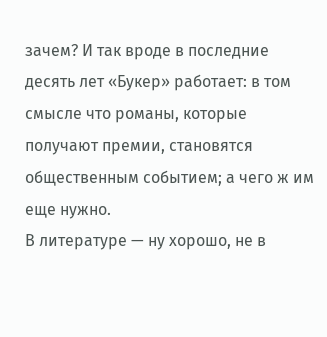зачем? И так вроде в последние десять лет «Букер» работает: в том смысле что романы, которые получают премии, становятся общественным событием; а чего ж им еще нужно.
В литературе — ну хорошо, не в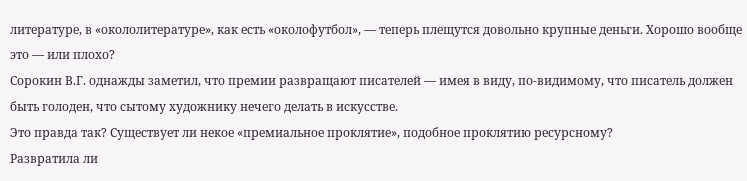литературе, в «окололитературе», как есть «околофутбол», — теперь плещутся довольно крупные деньги. Хорошо вообще это — или плохо?
Сорокин В.Г. однажды заметил, что премии развращают писателей — имея в виду, по-видимому, что писатель должен быть голоден, что сытому художнику нечего делать в искусстве.
Это правда так? Существует ли некое «премиальное проклятие», подобное проклятию ресурсному?
Развратила ли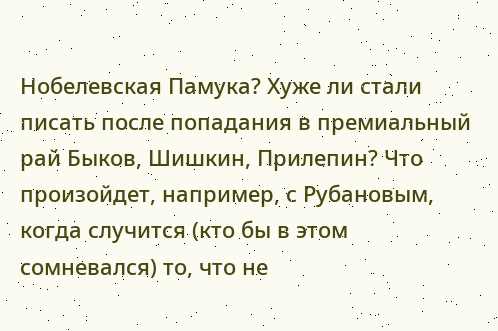Нобелевская Памука? Хуже ли стали писать после попадания в премиальный рай Быков, Шишкин, Прилепин? Что произойдет, например, с Рубановым, когда случится (кто бы в этом сомневался) то, что не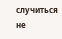случиться не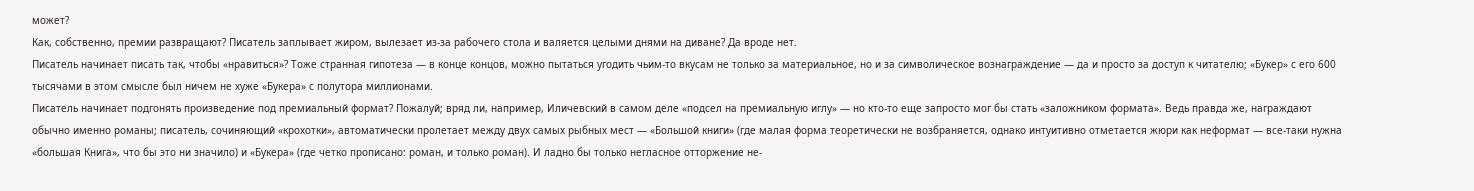может?
Как, собственно, премии развращают? Писатель заплывает жиром, вылезает из-за рабочего стола и валяется целыми днями на диване? Да вроде нет.
Писатель начинает писать так, чтобы «нравиться»? Тоже странная гипотеза — в конце концов, можно пытаться угодить чьим-то вкусам не только за материальное, но и за символическое вознаграждение — да и просто за доступ к читателю; «Букер» с его 600 тысячами в этом смысле был ничем не хуже «Букера» с полутора миллионами.
Писатель начинает подгонять произведение под премиальный формат? Пожалуй; вряд ли, например, Иличевский в самом деле «подсел на премиальную иглу» — но кто-то еще запросто мог бы стать «заложником формата». Ведь правда же, награждают обычно именно романы; писатель, сочиняющий «крохотки», автоматически пролетает между двух самых рыбных мест — «Большой книги» (где малая форма теоретически не возбраняется, однако интуитивно отметается жюри как неформат — все-таки нужна «большая Книга», что бы это ни значило) и «Букера» (где четко прописано: роман, и только роман). И ладно бы только негласное отторжение не-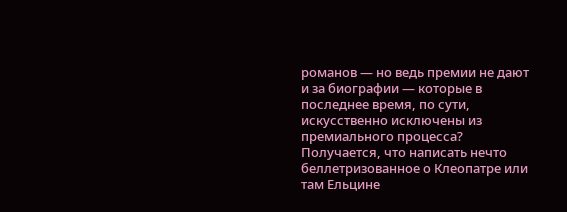романов — но ведь премии не дают и за биографии — которые в последнее время, по сути, искусственно исключены из премиального процесса? Получается, что написать нечто беллетризованное о Клеопатре или там Ельцине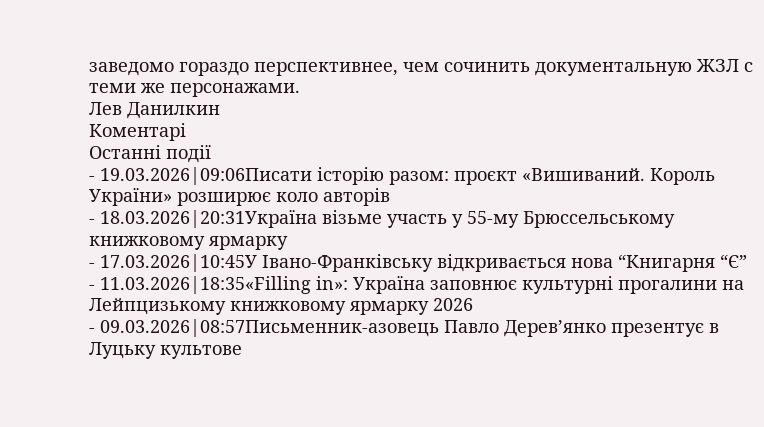заведомо гораздо перспективнее, чем сочинить документальную ЖЗЛ с теми же персонажами.
Лев Данилкин
Коментарі
Останні події
- 19.03.2026|09:06Писати історію разом: проєкт «Вишиваний. Король України» розширює коло авторів
- 18.03.2026|20:31Україна візьме участь у 55-му Брюссельському книжковому ярмарку
- 17.03.2026|10:45У Івано-Франківську відкривається нова “Книгарня “Є”
- 11.03.2026|18:35«Filling in»: Україна заповнює культурні прогалини на Лейпцизькому книжковому ярмарку 2026
- 09.03.2026|08:57Письменник-азовець Павло Дерев’янко презентує в Луцьку культове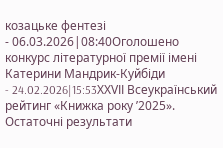козацьке фентезі
- 06.03.2026|08:40Оголошено конкурс літературної премії імені Катерини Мандрик-Куйбіди
- 24.02.2026|15:53XХVІІ Всеукраїнський рейтинг «Книжка року ’2025». Остаточні результати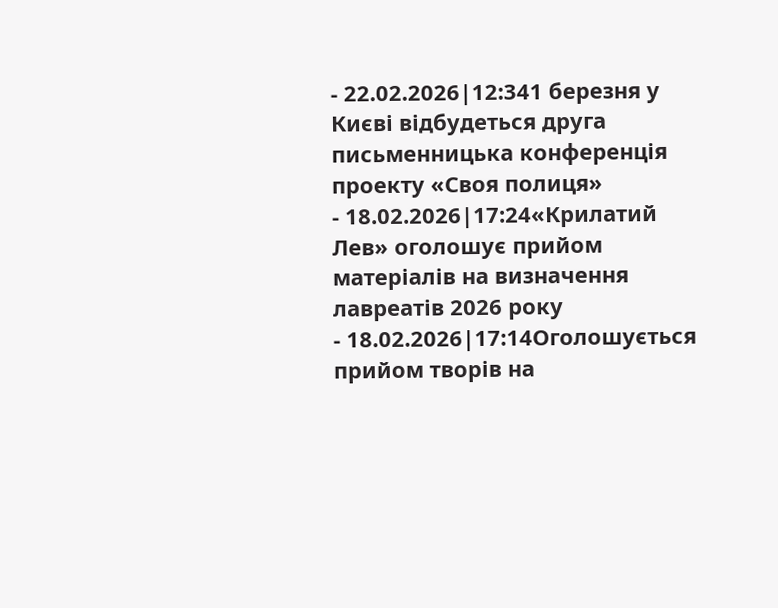- 22.02.2026|12:341 березня у Києві відбудеться друга письменницька конференція проекту «Своя полиця»
- 18.02.2026|17:24«Крилатий Лев» оголошує прийом матеріалів на визначення лавреатів 2026 року
- 18.02.2026|17:14Оголошується прийом творів на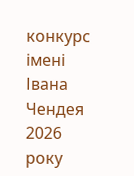конкурс імені Івана Чендея 2026 року